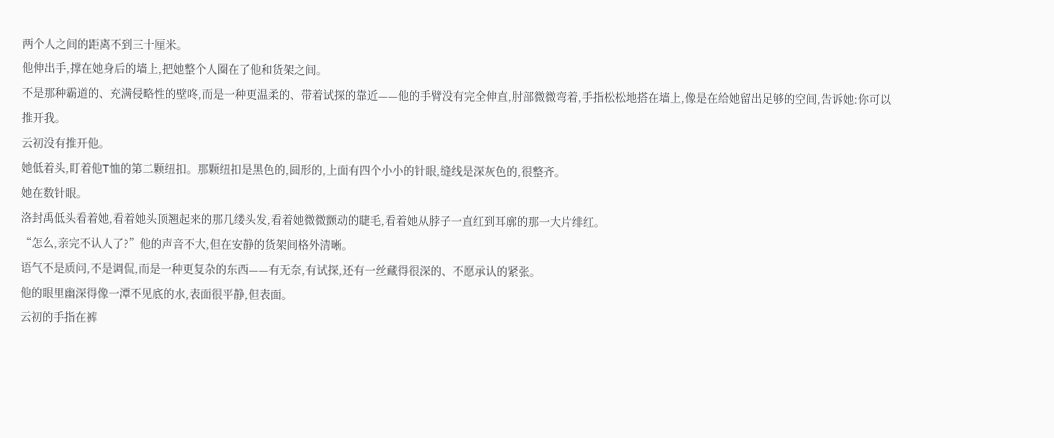两个人之间的距离不到三十厘米。
他伸出手,撑在她身后的墙上,把她整个人圈在了他和货架之间。
不是那种霸道的、充满侵略性的壁咚,而是一种更温柔的、带着试探的靠近——他的手臂没有完全伸直,肘部微微弯着,手指松松地搭在墙上,像是在给她留出足够的空间,告诉她:你可以推开我。
云初没有推开他。
她低着头,盯着他T恤的第二颗纽扣。那颗纽扣是黑色的,圆形的,上面有四个小小的针眼,缝线是深灰色的,很整齐。
她在数针眼。
洛封禹低头看着她,看着她头顶翘起来的那几缕头发,看着她微微颤动的睫毛,看着她从脖子一直红到耳廓的那一大片绯红。
“怎么,亲完不认人了?”他的声音不大,但在安静的货架间格外清晰。
语气不是质问,不是调侃,而是一种更复杂的东西——有无奈,有试探,还有一丝藏得很深的、不愿承认的紧张。
他的眼里幽深得像一潭不见底的水,表面很平静,但表面。
云初的手指在裤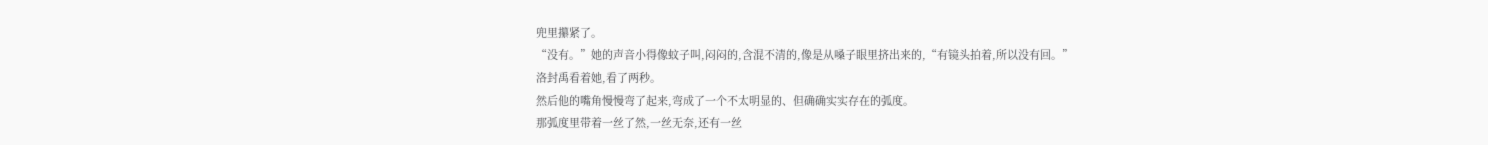兜里攥紧了。
“没有。”她的声音小得像蚊子叫,闷闷的,含混不清的,像是从嗓子眼里挤出来的,“有镜头拍着,所以没有回。”
洛封禹看着她,看了两秒。
然后他的嘴角慢慢弯了起来,弯成了一个不太明显的、但确确实实存在的弧度。
那弧度里带着一丝了然,一丝无奈,还有一丝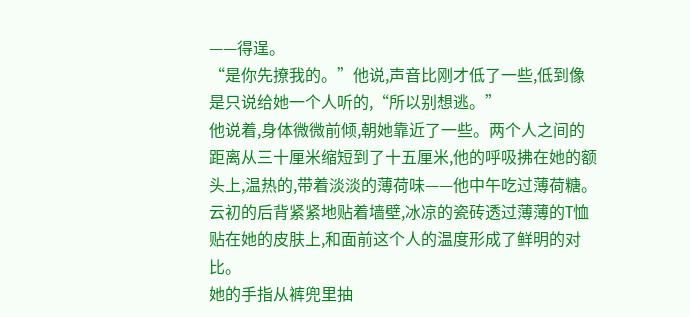——得逞。
“是你先撩我的。”他说,声音比刚才低了一些,低到像是只说给她一个人听的,“所以别想逃。”
他说着,身体微微前倾,朝她靠近了一些。两个人之间的距离从三十厘米缩短到了十五厘米,他的呼吸拂在她的额头上,温热的,带着淡淡的薄荷味——他中午吃过薄荷糖。
云初的后背紧紧地贴着墙壁,冰凉的瓷砖透过薄薄的T恤贴在她的皮肤上,和面前这个人的温度形成了鲜明的对比。
她的手指从裤兜里抽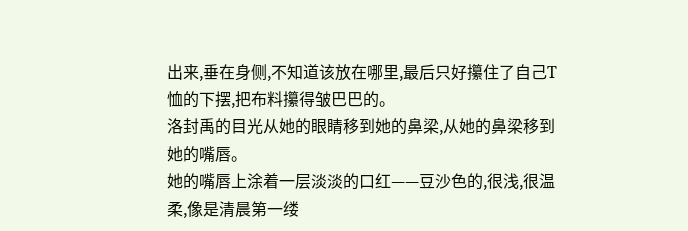出来,垂在身侧,不知道该放在哪里,最后只好攥住了自己T恤的下摆,把布料攥得皱巴巴的。
洛封禹的目光从她的眼睛移到她的鼻梁,从她的鼻梁移到她的嘴唇。
她的嘴唇上涂着一层淡淡的口红——豆沙色的,很浅,很温柔,像是清晨第一缕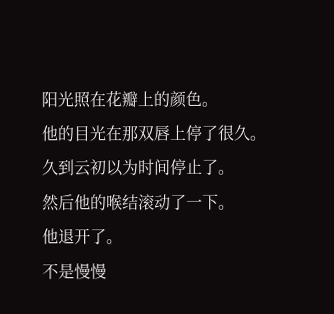阳光照在花瓣上的颜色。
他的目光在那双唇上停了很久。
久到云初以为时间停止了。
然后他的喉结滚动了一下。
他退开了。
不是慢慢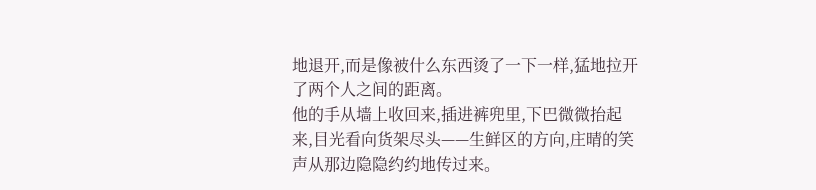地退开,而是像被什么东西烫了一下一样,猛地拉开了两个人之间的距离。
他的手从墙上收回来,插进裤兜里,下巴微微抬起来,目光看向货架尽头——生鲜区的方向,庄晴的笑声从那边隐隐约约地传过来。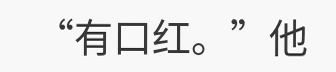“有口红。”他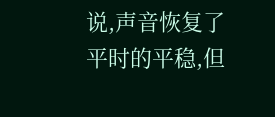说,声音恢复了平时的平稳,但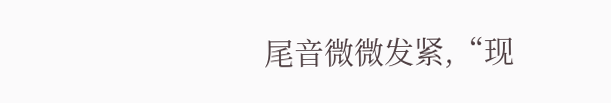尾音微微发紧,“现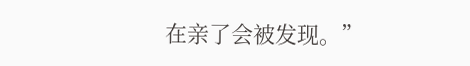在亲了会被发现。”